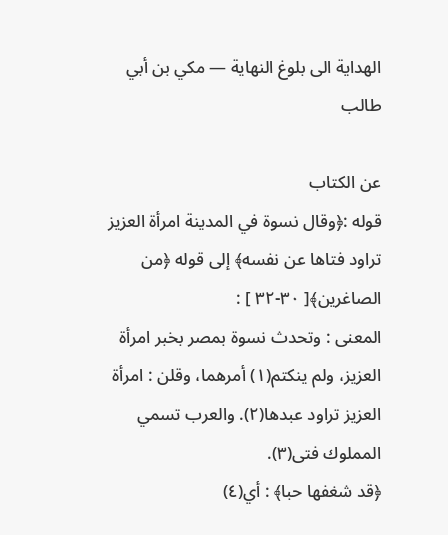الهداية الى بلوغ النهاية — مكي بن أبي طالب

عن الكتاب
قوله :﴿وقال نسوة في المدينة امرأة العزيز تراود فتاها عن نفسه﴾ إلى قوله ﴿من الصاغرين﴾[ ٣٠-٣٢ ] :
المعنى : وتحدث نسوة بمصر بخبر امرأة العزيز، ولم ينكتم(١) أمرهما، وقلن : امرأة العزيز تراود عبدها(٢). والعرب تسمي المملوك فتى(٣).
﴿قد شغفها حبا﴾ : أي(٤)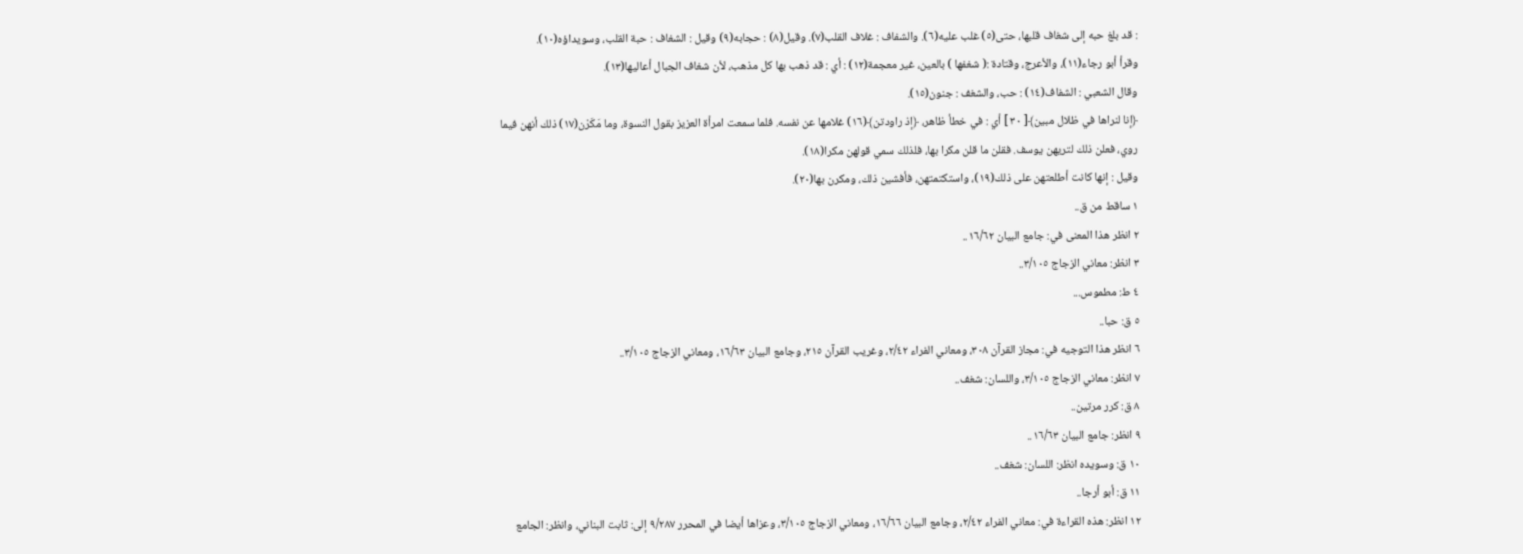: قد بلغ حبه إلى شغاف قلبها، حتى(٥) غلب عليه(٦). والشفاف : غلاف القلب(٧). وقيل(٨) : حجابه(٩) وقيل : الشغاف : حبة القلب، وسويداؤه(١٠).
وقرأ أبو رجاء(١١)، والأعرج، وقتادة :( شغفها ) بالعين، غير معجمة(١٢) : أي : قد ذهب بها كل مذهب، لأن شغاف الجبال أعاليها(١٣).
وقال الشعبي : الشفاف(١٤) : حب، والشغف : جنون(١٥).
﴿إنا لنراها في ظلال مبين﴾[ ٣٠ ] أي : في خطأ ظاهر، ﴿إذ راودتن﴾(١٦) غلامها عن نفسه. فلما سمعت امرأة العزيز بقول النسوة، وما مَكَرْن(١٧) ذلك أنهن فيما روي، فعلن ذلك لتريهن يوسف. فقلن ما قلن مكرا بها، فلذلك سمي قولهن مكرا(١٨).
وقيل : إنها كانت أطلعتهن على ذلك(١٩)، واستكتمتهن، فأفشين ذلك، ومكرن بها(٢٠).
١ ساقط من ق..
٢ انظر هذا المعنى في: جامع البيان ١٦/٦٢..
٣ انظر: معاني الزجاج ٣/١٠٥..
٤ ط: مطموس...
٥ ق: حبا..
٦ انظر هذا التوجيه في: مجاز القرآن ٣٠٨، ومعاني الفراء ٢/٤٢، وغريب القرآن ٢١٥، وجامع البيان ١٦/٦٣، ومعاني الزجاج ٣/١٠٥..
٧ انظر: معاني الزجاج ٣/١٠٥، واللسان: شغف..
٨ ق: كرر مرتين..
٩ انظر: جامع البيان ١٦/٦٣..
١٠ ق: وسويده انظر: اللسان: شغف..
١١ ق: أبو أرجا..
١٢ انظر: هذه القراءة في: معاني الفراء ٢/٤٢، وجامع البيان ١٦/٦٦، ومعاني الزجاج ٣/١٠٥، وعزاها أيضا في المحرر ٩/٢٨٧ إلى: ثابت البناني، وانظر: الجامع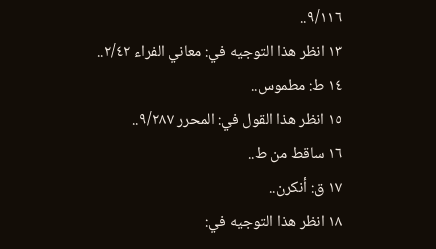٩/١١٦..
١٣ انظر هذا التوجيه في: معاني الفراء ٢/٤٢..
١٤ ط: مطموس..
١٥ انظر هذا القول في: المحرر ٩/٢٨٧..
١٦ ساقط من ط..
١٧ ق: أنكرن..
١٨ انظر هذا التوجيه في: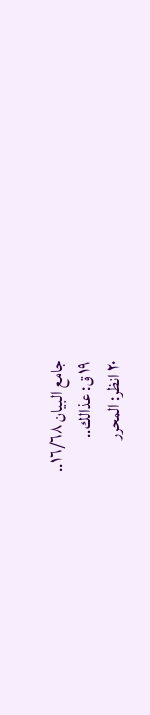جامع البيان ١٦/٦٨..
١٩ ق: عذالك..
٢٠ انظر: المحرر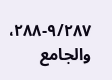٩/٢٨٧-٢٨٨، والجامع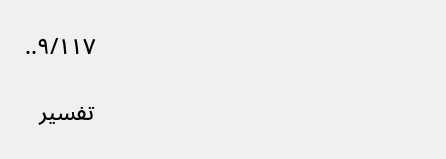٩/١١٧..

تفسير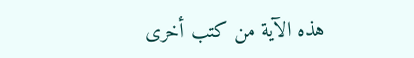هذه الآية من كتب أخرى